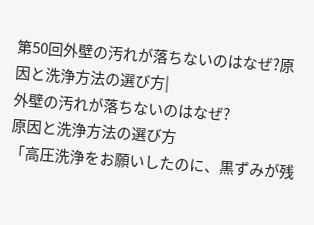第50回外壁の汚れが落ちないのはなぜ?原因と洗浄方法の選び方|
外壁の汚れが落ちないのはなぜ?
原因と洗浄方法の選び方
「高圧洗浄をお願いしたのに、黒ずみが残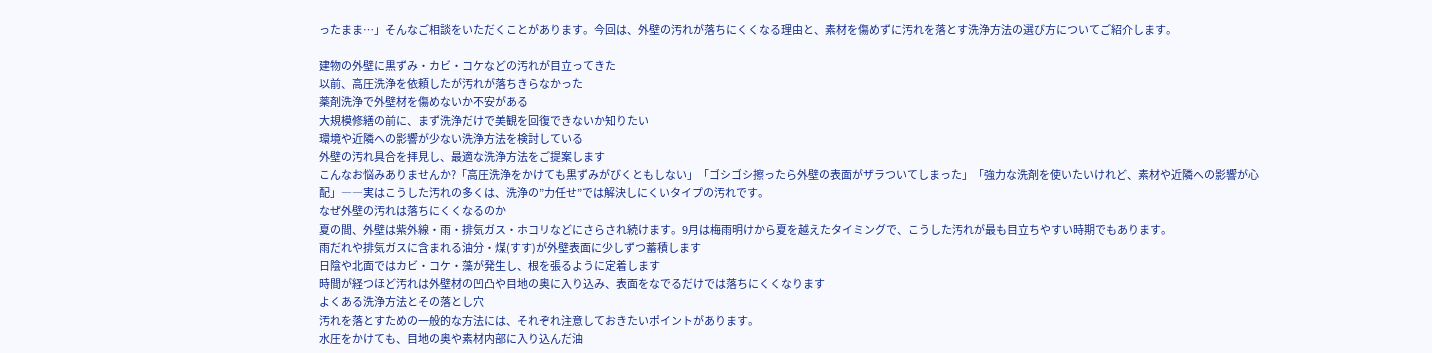ったまま…」そんなご相談をいただくことがあります。今回は、外壁の汚れが落ちにくくなる理由と、素材を傷めずに汚れを落とす洗浄方法の選び方についてご紹介します。

建物の外壁に黒ずみ・カビ・コケなどの汚れが目立ってきた
以前、高圧洗浄を依頼したが汚れが落ちきらなかった
薬剤洗浄で外壁材を傷めないか不安がある
大規模修繕の前に、まず洗浄だけで美観を回復できないか知りたい
環境や近隣への影響が少ない洗浄方法を検討している
外壁の汚れ具合を拝見し、最適な洗浄方法をご提案します
こんなお悩みありませんか?「高圧洗浄をかけても黒ずみがびくともしない」「ゴシゴシ擦ったら外壁の表面がザラついてしまった」「強力な洗剤を使いたいけれど、素材や近隣への影響が心配」――実はこうした汚れの多くは、洗浄の”力任せ”では解決しにくいタイプの汚れです。
なぜ外壁の汚れは落ちにくくなるのか
夏の間、外壁は紫外線・雨・排気ガス・ホコリなどにさらされ続けます。9月は梅雨明けから夏を越えたタイミングで、こうした汚れが最も目立ちやすい時期でもあります。
雨だれや排気ガスに含まれる油分・煤(すす)が外壁表面に少しずつ蓄積します
日陰や北面ではカビ・コケ・藻が発生し、根を張るように定着します
時間が経つほど汚れは外壁材の凹凸や目地の奥に入り込み、表面をなでるだけでは落ちにくくなります
よくある洗浄方法とその落とし穴
汚れを落とすための一般的な方法には、それぞれ注意しておきたいポイントがあります。
水圧をかけても、目地の奥や素材内部に入り込んだ油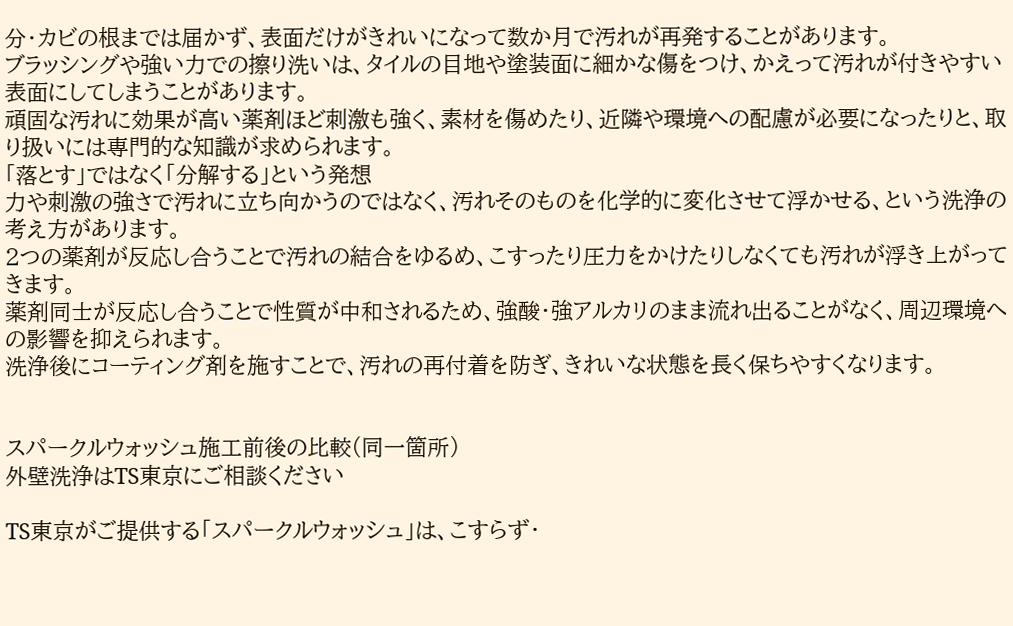分・カビの根までは届かず、表面だけがきれいになって数か月で汚れが再発することがあります。
ブラッシングや強い力での擦り洗いは、タイルの目地や塗装面に細かな傷をつけ、かえって汚れが付きやすい表面にしてしまうことがあります。
頑固な汚れに効果が高い薬剤ほど刺激も強く、素材を傷めたり、近隣や環境への配慮が必要になったりと、取り扱いには専門的な知識が求められます。
「落とす」ではなく「分解する」という発想
力や刺激の強さで汚れに立ち向かうのではなく、汚れそのものを化学的に変化させて浮かせる、という洗浄の考え方があります。
2つの薬剤が反応し合うことで汚れの結合をゆるめ、こすったり圧力をかけたりしなくても汚れが浮き上がってきます。
薬剤同士が反応し合うことで性質が中和されるため、強酸・強アルカリのまま流れ出ることがなく、周辺環境への影響を抑えられます。
洗浄後にコーティング剤を施すことで、汚れの再付着を防ぎ、きれいな状態を長く保ちやすくなります。


スパークルウォッシュ施工前後の比較(同一箇所)
外壁洗浄はTS東京にご相談ください

TS東京がご提供する「スパークルウォッシュ」は、こすらず・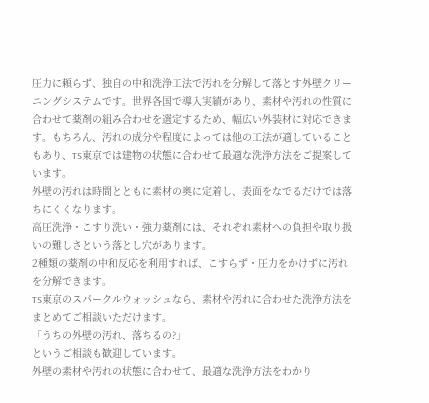圧力に頼らず、独自の中和洗浄工法で汚れを分解して落とす外壁クリーニングシステムです。世界各国で導入実績があり、素材や汚れの性質に合わせて薬剤の組み合わせを選定するため、幅広い外装材に対応できます。もちろん、汚れの成分や程度によっては他の工法が適していることもあり、TS東京では建物の状態に合わせて最適な洗浄方法をご提案しています。
外壁の汚れは時間とともに素材の奥に定着し、表面をなでるだけでは落ちにくくなります。
高圧洗浄・こすり洗い・強力薬剤には、それぞれ素材への負担や取り扱いの難しさという落とし穴があります。
2種類の薬剤の中和反応を利用すれば、こすらず・圧力をかけずに汚れを分解できます。
TS東京のスパークルウォッシュなら、素材や汚れに合わせた洗浄方法をまとめてご相談いただけます。
「うちの外壁の汚れ、落ちるの?」
というご相談も歓迎しています。
外壁の素材や汚れの状態に合わせて、最適な洗浄方法をわかり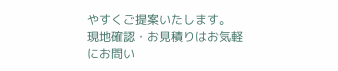やすくご提案いたします。
現地確認・お見積りはお気軽にお問い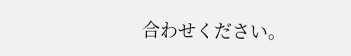合わせください。